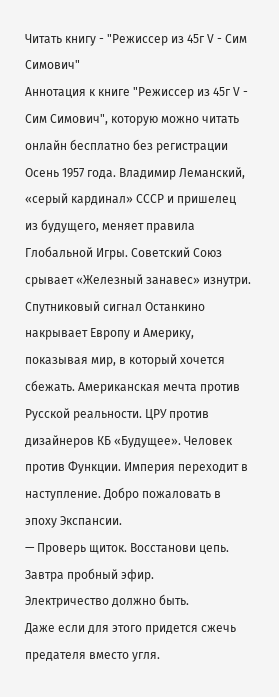Читать книгу - "Режиссер из 45г V - Сим Симович"
Аннотация к книге "Режиссер из 45г V - Сим Симович", которую можно читать онлайн бесплатно без регистрации
Осень 1957 года. Владимир Леманский, «серый кардинал» СССР и пришелец из будущего, меняет правила Глобальной Игры. Советский Союз срывает «Железный занавес» изнутри. Спутниковый сигнал Останкино накрывает Европу и Америку, показывая мир, в который хочется сбежать. Американская мечта против Русской реальности. ЦРУ против дизайнеров КБ «Будущее». Человек против Функции. Империя переходит в наступление. Добро пожаловать в эпоху Экспансии.
— Проверь щиток. Восстанови цепь.
Завтра пробный эфир.
Электричество должно быть.
Даже если для этого придется сжечь предателя вместо угля.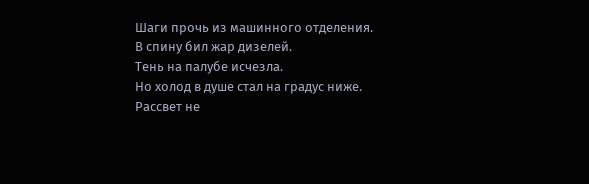Шаги прочь из машинного отделения.
В спину бил жар дизелей.
Тень на палубе исчезла.
Но холод в душе стал на градус ниже.
Рассвет не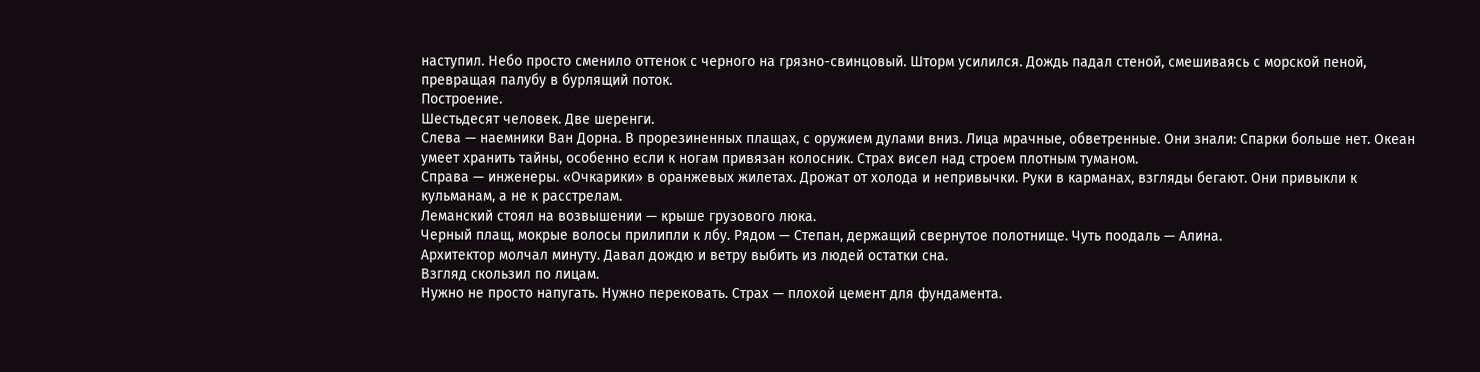наступил. Небо просто сменило оттенок с черного на грязно-свинцовый. Шторм усилился. Дождь падал стеной, смешиваясь с морской пеной, превращая палубу в бурлящий поток.
Построение.
Шестьдесят человек. Две шеренги.
Слева — наемники Ван Дорна. В прорезиненных плащах, с оружием дулами вниз. Лица мрачные, обветренные. Они знали: Спарки больше нет. Океан умеет хранить тайны, особенно если к ногам привязан колосник. Страх висел над строем плотным туманом.
Справа — инженеры. «Очкарики» в оранжевых жилетах. Дрожат от холода и непривычки. Руки в карманах, взгляды бегают. Они привыкли к кульманам, а не к расстрелам.
Леманский стоял на возвышении — крыше грузового люка.
Черный плащ, мокрые волосы прилипли к лбу. Рядом — Степан, держащий свернутое полотнище. Чуть поодаль — Алина.
Архитектор молчал минуту. Давал дождю и ветру выбить из людей остатки сна.
Взгляд скользил по лицам.
Нужно не просто напугать. Нужно перековать. Страх — плохой цемент для фундамента.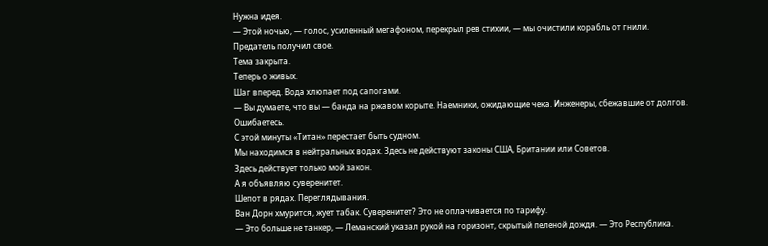Нужна идея.
— Этой ночью, — голос, усиленный мегафоном, перекрыл рев стихии, — мы очистили корабль от гнили.
Предатель получил свое.
Тема закрыта.
Теперь о живых.
Шаг вперед. Вода хлюпает под сапогами.
— Вы думаете, что вы — банда на ржавом корыте. Наемники, ожидающие чека. Инженеры, сбежавшие от долгов.
Ошибаетесь.
С этой минуты «Титан» перестает быть судном.
Мы находимся в нейтральных водах. Здесь не действуют законы США, Британии или Советов.
Здесь действует только мой закон.
А я объявляю суверенитет.
Шепот в рядах. Переглядывания.
Ван Дорн хмурится, жует табак. Суверенитет? Это не оплачивается по тарифу.
— Это больше не танкер, — Леманский указал рукой на горизонт, скрытый пеленой дождя. — Это Республика.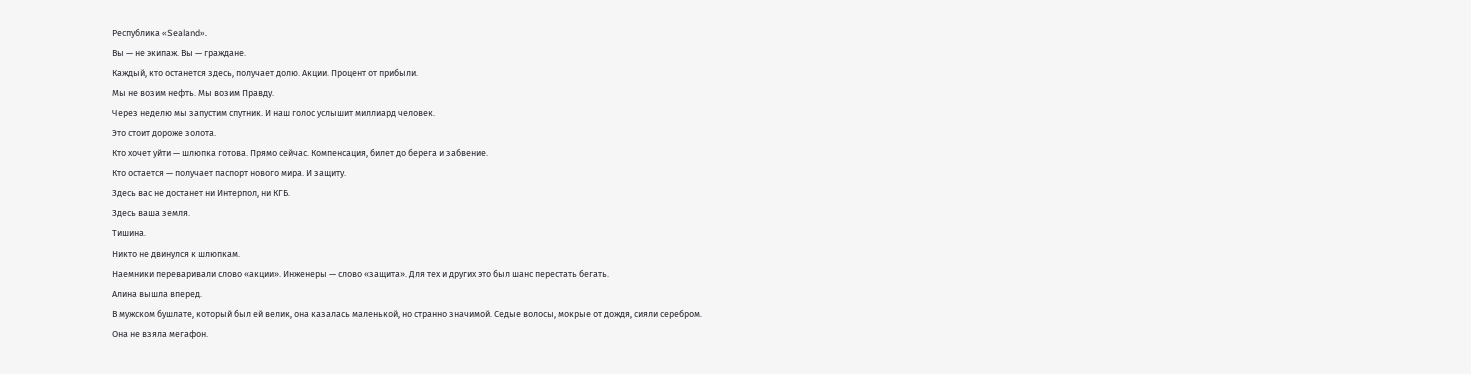Республика «Sealand».
Вы — не экипаж. Вы — граждане.
Каждый, кто останется здесь, получает долю. Акции. Процент от прибыли.
Мы не возим нефть. Мы возим Правду.
Через неделю мы запустим спутник. И наш голос услышит миллиард человек.
Это стоит дороже золота.
Кто хочет уйти — шлюпка готова. Прямо сейчас. Компенсация, билет до берега и забвение.
Кто остается — получает паспорт нового мира. И защиту.
Здесь вас не достанет ни Интерпол, ни КГБ.
Здесь ваша земля.
Тишина.
Никто не двинулся к шлюпкам.
Наемники переваривали слово «акции». Инженеры — слово «защита». Для тех и других это был шанс перестать бегать.
Алина вышла вперед.
В мужском бушлате, который был ей велик, она казалась маленькой, но странно значимой. Седые волосы, мокрые от дождя, сияли серебром.
Она не взяла мегафон.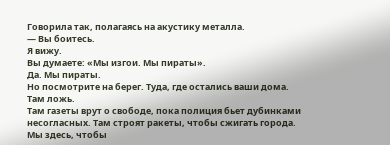Говорила так, полагаясь на акустику металла.
— Вы боитесь.
Я вижу.
Вы думаете: «Мы изгои. Мы пираты».
Да. Мы пираты.
Но посмотрите на берег. Туда, где остались ваши дома.
Там ложь.
Там газеты врут о свободе, пока полиция бьет дубинками несогласных. Там строят ракеты, чтобы сжигать города.
Мы здесь, чтобы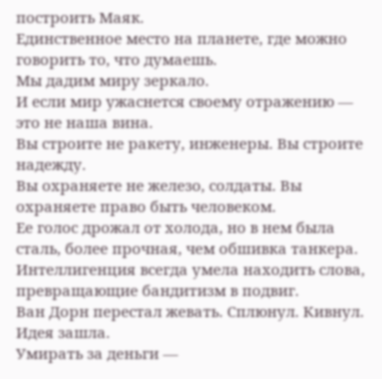построить Маяк.
Единственное место на планете, где можно говорить то, что думаешь.
Мы дадим миру зеркало.
И если мир ужаснется своему отражению — это не наша вина.
Вы строите не ракету, инженеры. Вы строите надежду.
Вы охраняете не железо, солдаты. Вы охраняете право быть человеком.
Ее голос дрожал от холода, но в нем была сталь, более прочная, чем обшивка танкера.
Интеллигенция всегда умела находить слова, превращающие бандитизм в подвиг.
Ван Дорн перестал жевать. Сплюнул. Кивнул.
Идея зашла.
Умирать за деньги —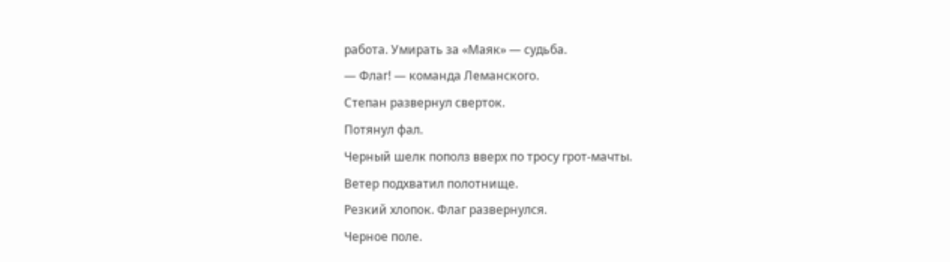работа. Умирать за «Маяк» — судьба.
— Флаг! — команда Леманского.
Степан развернул сверток.
Потянул фал.
Черный шелк пополз вверх по тросу грот-мачты.
Ветер подхватил полотнище.
Резкий хлопок. Флаг развернулся.
Черное поле.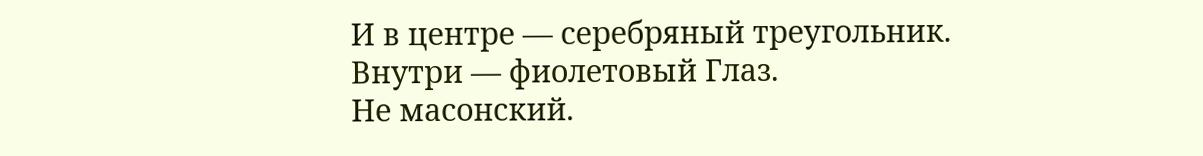И в центре — серебряный треугольник.
Внутри — фиолетовый Глаз.
Не масонский.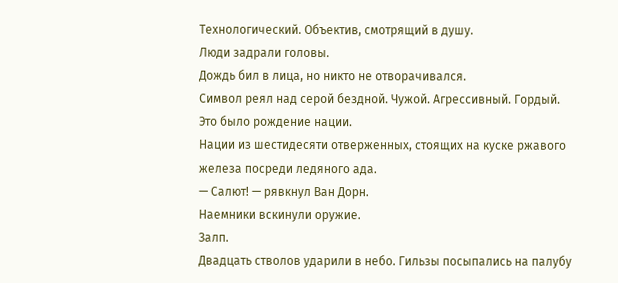Технологический. Объектив, смотрящий в душу.
Люди задрали головы.
Дождь бил в лица, но никто не отворачивался.
Символ реял над серой бездной. Чужой. Агрессивный. Гордый.
Это было рождение нации.
Нации из шестидесяти отверженных, стоящих на куске ржавого железа посреди ледяного ада.
— Салют! — рявкнул Ван Дорн.
Наемники вскинули оружие.
Залп.
Двадцать стволов ударили в небо. Гильзы посыпались на палубу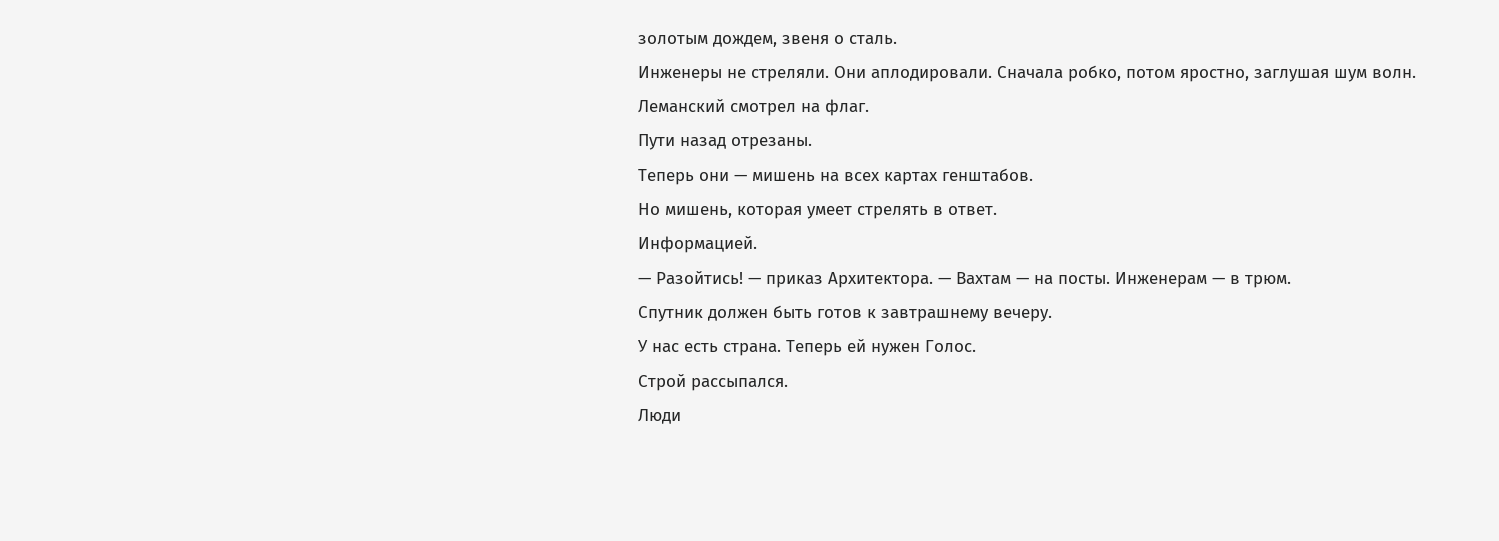золотым дождем, звеня о сталь.
Инженеры не стреляли. Они аплодировали. Сначала робко, потом яростно, заглушая шум волн.
Леманский смотрел на флаг.
Пути назад отрезаны.
Теперь они — мишень на всех картах генштабов.
Но мишень, которая умеет стрелять в ответ.
Информацией.
— Разойтись! — приказ Архитектора. — Вахтам — на посты. Инженерам — в трюм.
Спутник должен быть готов к завтрашнему вечеру.
У нас есть страна. Теперь ей нужен Голос.
Строй рассыпался.
Люди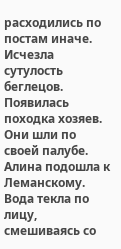расходились по постам иначе.
Исчезла сутулость беглецов. Появилась походка хозяев.
Они шли по своей палубе.
Алина подошла к Леманскому.
Вода текла по лицу, смешиваясь со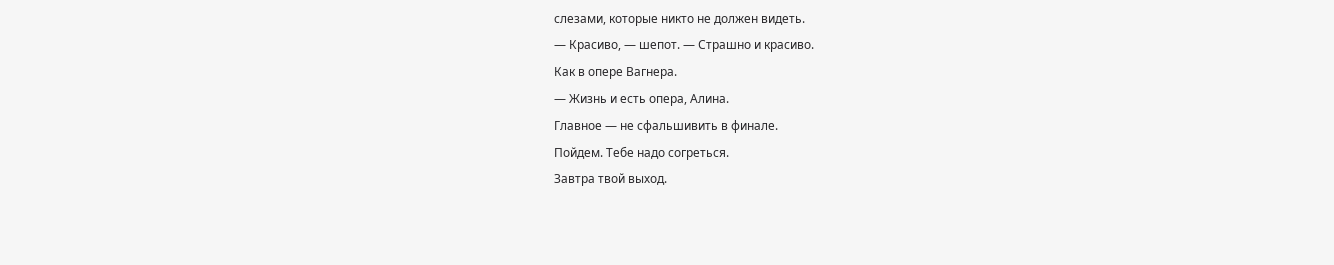слезами, которые никто не должен видеть.
— Красиво, — шепот. — Страшно и красиво.
Как в опере Вагнера.
— Жизнь и есть опера, Алина.
Главное — не сфальшивить в финале.
Пойдем. Тебе надо согреться.
Завтра твой выход.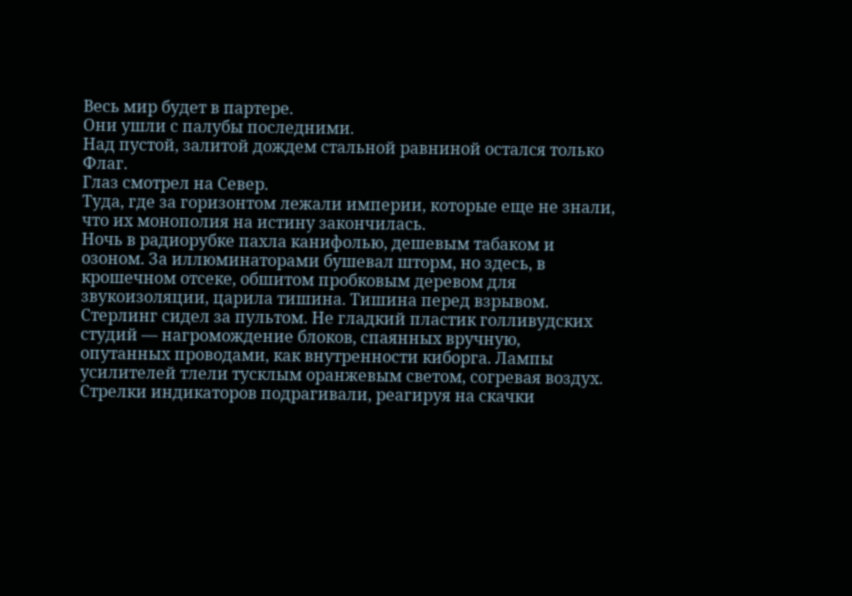Весь мир будет в партере.
Они ушли с палубы последними.
Над пустой, залитой дождем стальной равниной остался только Флаг.
Глаз смотрел на Север.
Туда, где за горизонтом лежали империи, которые еще не знали, что их монополия на истину закончилась.
Ночь в радиорубке пахла канифолью, дешевым табаком и озоном. За иллюминаторами бушевал шторм, но здесь, в крошечном отсеке, обшитом пробковым деревом для звукоизоляции, царила тишина. Тишина перед взрывом.
Стерлинг сидел за пультом. Не гладкий пластик голливудских студий — нагромождение блоков, спаянных вручную, опутанных проводами, как внутренности киборга. Лампы усилителей тлели тусклым оранжевым светом, согревая воздух. Стрелки индикаторов подрагивали, реагируя на скачки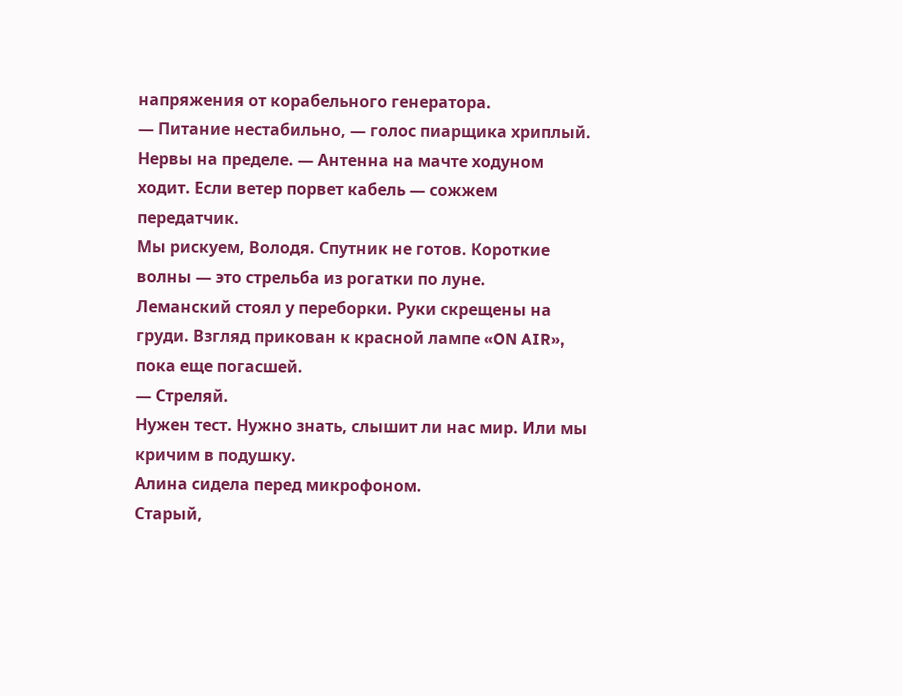напряжения от корабельного генератора.
— Питание нестабильно, — голос пиарщика хриплый. Нервы на пределе. — Антенна на мачте ходуном ходит. Если ветер порвет кабель — сожжем передатчик.
Мы рискуем, Володя. Спутник не готов. Короткие волны — это стрельба из рогатки по луне.
Леманский стоял у переборки. Руки скрещены на груди. Взгляд прикован к красной лампе «ON AIR», пока еще погасшей.
— Стреляй.
Нужен тест. Нужно знать, слышит ли нас мир. Или мы кричим в подушку.
Алина сидела перед микрофоном.
Старый,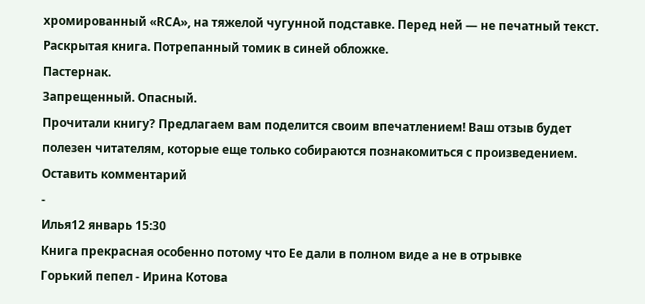хромированный «RCA», на тяжелой чугунной подставке. Перед ней — не печатный текст. Раскрытая книга. Потрепанный томик в синей обложке.
Пастернак.
Запрещенный. Опасный.
Прочитали книгу? Предлагаем вам поделится своим впечатлением! Ваш отзыв будет полезен читателям, которые еще только собираются познакомиться с произведением.
Оставить комментарий
-
Илья12 январь 15:30
Книга прекрасная особенно потому что Ее дали в полном виде а не в отрывке
Горький пепел - Ирина Котова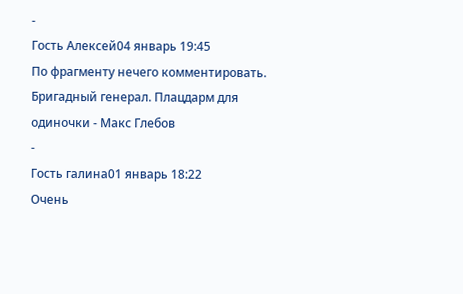-
Гость Алексей04 январь 19:45
По фрагменту нечего комментировать.
Бригадный генерал. Плацдарм для одиночки - Макс Глебов
-
Гость галина01 январь 18:22
Очень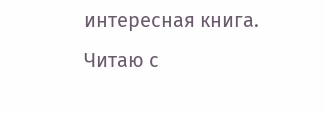интересная книга. Читаю с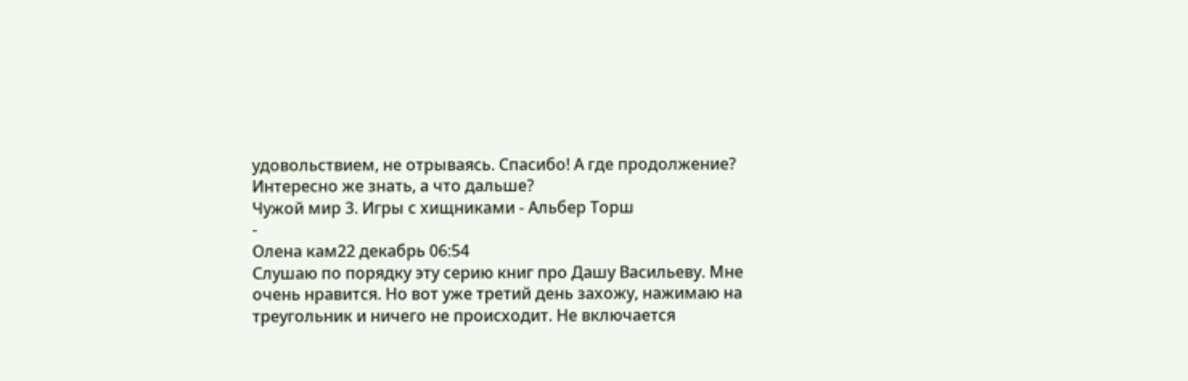удовольствием, не отрываясь. Спасибо! А где продолжение? Интересно же знать, а что дальше?
Чужой мир 3. Игры с хищниками - Альбер Торш
-
Олена кам22 декабрь 06:54
Слушаю по порядку эту серию книг про Дашу Васильеву. Мне очень нравится. Но вот уже третий день захожу, нажимаю на треугольник и ничего не происходит. Не включается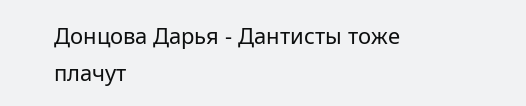Донцова Дарья - Дантисты тоже плачут